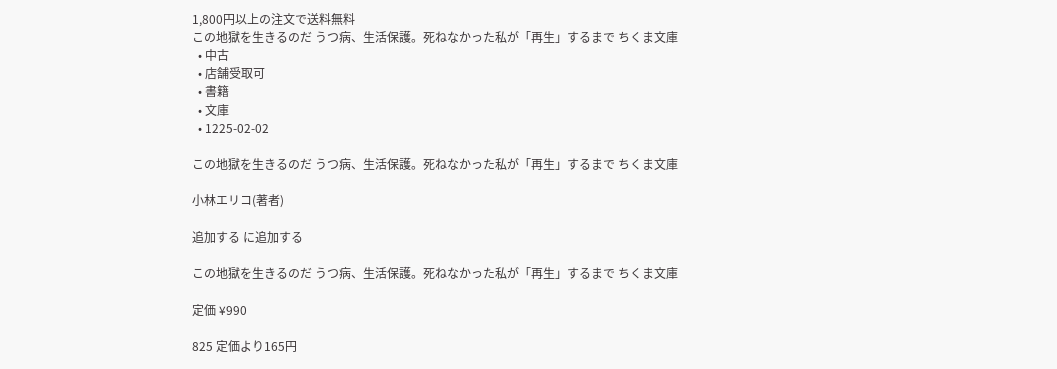1,800円以上の注文で送料無料
この地獄を生きるのだ うつ病、生活保護。死ねなかった私が「再生」するまで ちくま文庫
  • 中古
  • 店舗受取可
  • 書籍
  • 文庫
  • 1225-02-02

この地獄を生きるのだ うつ病、生活保護。死ねなかった私が「再生」するまで ちくま文庫

小林エリコ(著者)

追加する に追加する

この地獄を生きるのだ うつ病、生活保護。死ねなかった私が「再生」するまで ちくま文庫

定価 ¥990

825 定価より165円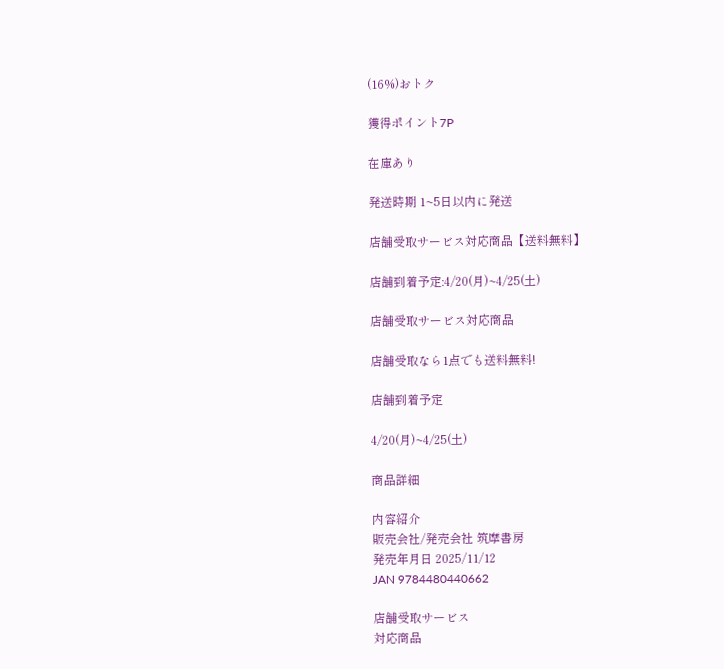(16%)おトク

獲得ポイント7P

在庫あり

発送時期 1~5日以内に発送

店舗受取サービス対応商品【送料無料】

店舗到着予定:4/20(月)~4/25(土)

店舗受取サービス対応商品

店舗受取なら1点でも送料無料!

店舗到着予定

4/20(月)~4/25(土)

商品詳細

内容紹介
販売会社/発売会社 筑摩書房
発売年月日 2025/11/12
JAN 9784480440662

店舗受取サービス
対応商品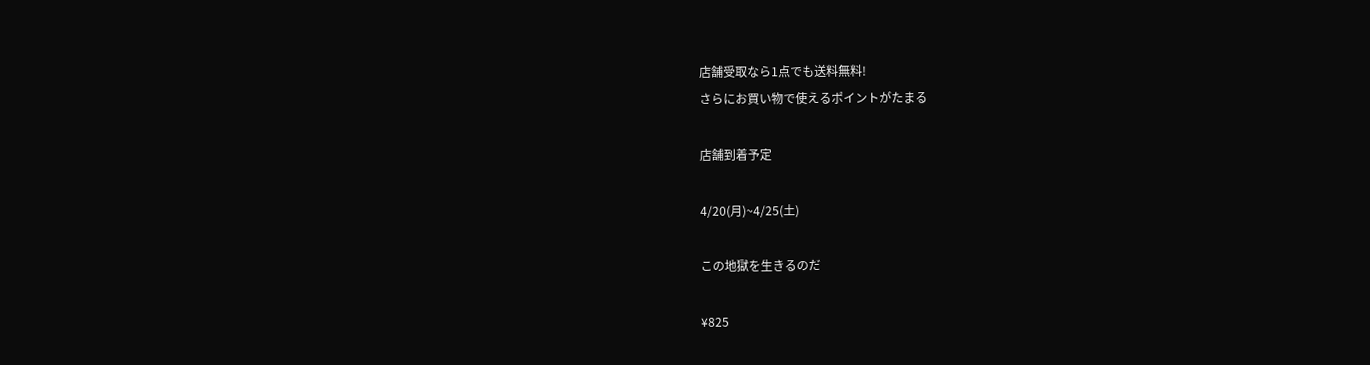店舗受取なら1点でも送料無料!
さらにお買い物で使えるポイントがたまる

店舗到着予定

4/20(月)~4/25(土)

この地獄を生きるのだ

¥825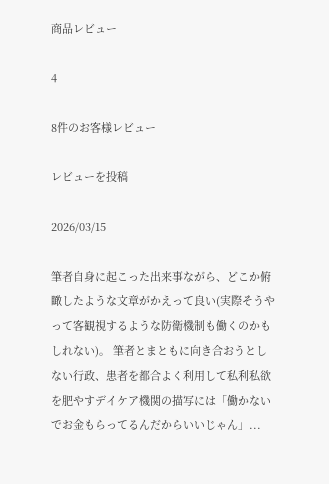商品レビュー

4

8件のお客様レビュー

レビューを投稿

2026/03/15

筆者自身に起こった出来事ながら、どこか俯瞰したような文章がかえって良い(実際そうやって客観視するような防衛機制も働くのかもしれない)。 筆者とまともに向き合おうとしない行政、患者を都合よく利用して私利私欲を肥やすデイケア機関の描写には「働かないでお金もらってるんだからいいじゃん」...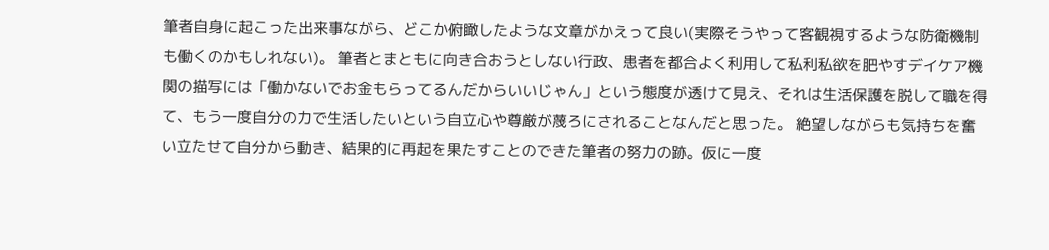筆者自身に起こった出来事ながら、どこか俯瞰したような文章がかえって良い(実際そうやって客観視するような防衛機制も働くのかもしれない)。 筆者とまともに向き合おうとしない行政、患者を都合よく利用して私利私欲を肥やすデイケア機関の描写には「働かないでお金もらってるんだからいいじゃん」という態度が透けて見え、それは生活保護を脱して職を得て、もう一度自分の力で生活したいという自立心や尊厳が蔑ろにされることなんだと思った。 絶望しながらも気持ちを奮い立たせて自分から動き、結果的に再起を果たすことのできた筆者の努力の跡。仮に一度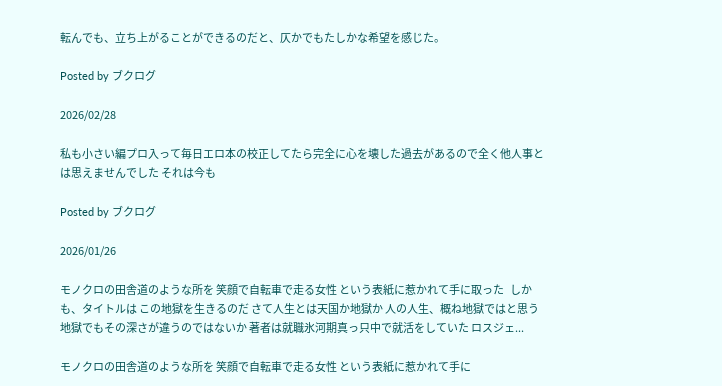転んでも、立ち上がることができるのだと、仄かでもたしかな希望を感じた。

Posted by ブクログ

2026/02/28

私も小さい編プロ入って毎日エロ本の校正してたら完全に心を壊した過去があるので全く他人事とは思えませんでした それは今も

Posted by ブクログ

2026/01/26

モノクロの田舎道のような所を 笑顔で自転車で走る女性 という表紙に惹かれて手に取った   しかも、タイトルは この地獄を生きるのだ さて人生とは天国か地獄か 人の人生、概ね地獄ではと思う 地獄でもその深さが違うのではないか 著者は就職氷河期真っ只中で就活をしていた ロスジェ...

モノクロの田舎道のような所を 笑顔で自転車で走る女性 という表紙に惹かれて手に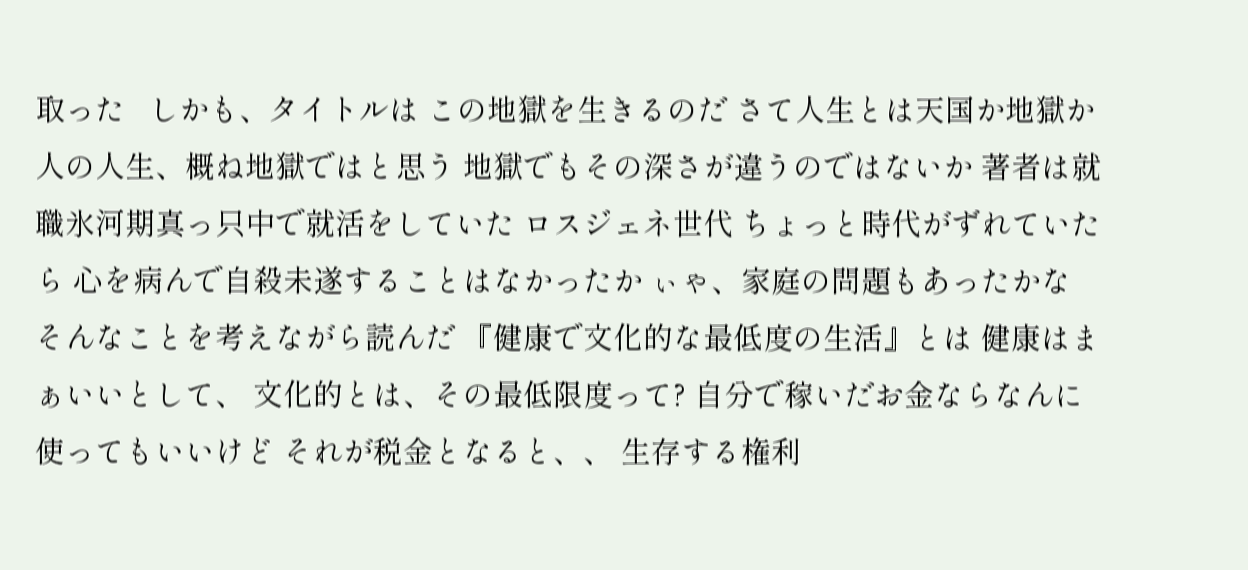取った   しかも、タイトルは この地獄を生きるのだ さて人生とは天国か地獄か 人の人生、概ね地獄ではと思う 地獄でもその深さが違うのではないか 著者は就職氷河期真っ只中で就活をしていた ロスジェネ世代 ちょっと時代がずれていたら 心を病んで自殺未遂することはなかったか ぃゃ、家庭の問題もあったかな そんなことを考えながら読んだ 『健康で文化的な最低度の生活』とは 健康はまぁいいとして、 文化的とは、その最低限度って? 自分で稼いだお金ならなんに使ってもいいけど それが税金となると、、 生存する権利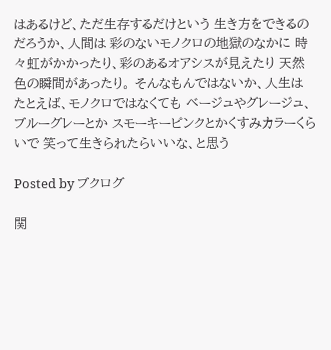はあるけど、ただ生存するだけという 生き方をできるのだろうか、人間は 彩のないモノクロの地獄のなかに 時々虹がかかったり、彩のあるオアシスが見えたり 天然色の瞬間があったり。 そんなもんではないか、人生は たとえば、モノクロではなくても ベージュやグレージュ、ブルーグレーとか スモーキーピンクとかくすみカラーくらいで 笑って生きられたらいいな、と思う

Posted by ブクログ

関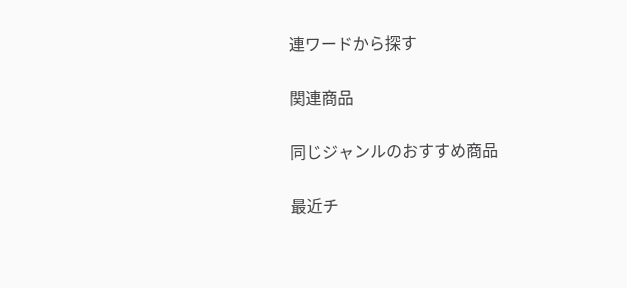連ワードから探す

関連商品

同じジャンルのおすすめ商品

最近チ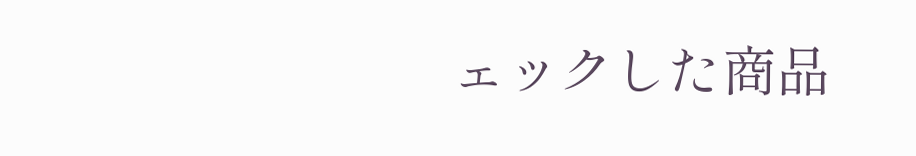ェックした商品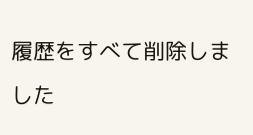履歴をすべて削除しました